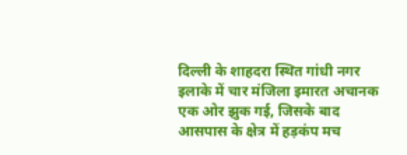दिल्ली के शाहदरा स्थित गांधी नगर इलाके में चार मंजिला इमारत अचानक एक ओर झुक गई, जिसके बाद आसपास के क्षेत्र में हड़कंप मच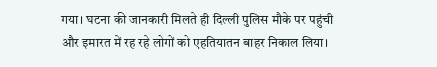गया। घटना की जानकारी मिलते ही दिल्ली पुलिस मौके पर पहुंची और इमारत में रह रहे लोगों को एहतियातन बाहर निकाल लिया।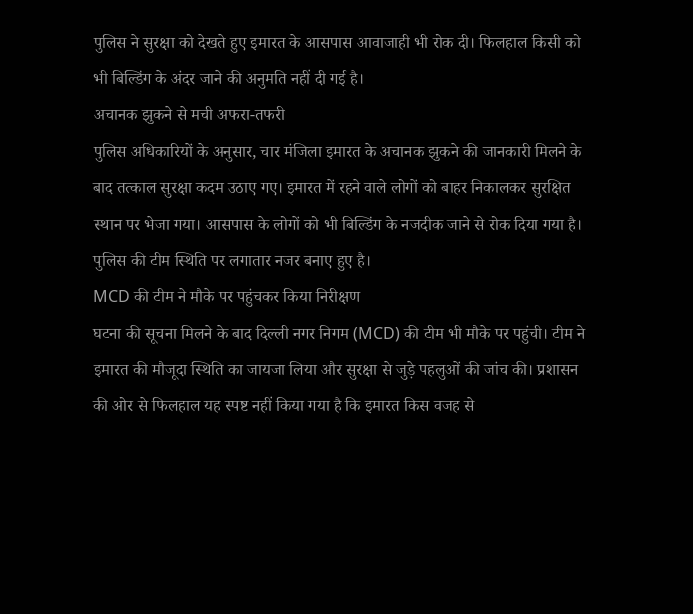पुलिस ने सुरक्षा को देखते हुए इमारत के आसपास आवाजाही भी रोक दी। फिलहाल किसी को भी बिल्डिंग के अंदर जाने की अनुमति नहीं दी गई है।
अचानक झुकने से मची अफरा-तफरी
पुलिस अधिकारियों के अनुसार, चार मंजिला इमारत के अचानक झुकने की जानकारी मिलने के बाद तत्काल सुरक्षा कदम उठाए गए। इमारत में रहने वाले लोगों को बाहर निकालकर सुरक्षित स्थान पर भेजा गया। आसपास के लोगों को भी बिल्डिंग के नजदीक जाने से रोक दिया गया है। पुलिस की टीम स्थिति पर लगातार नजर बनाए हुए है।
MCD की टीम ने मौके पर पहुंचकर किया निरीक्षण
घटना की सूचना मिलने के बाद दिल्ली नगर निगम (MCD) की टीम भी मौके पर पहुंची। टीम ने इमारत की मौजूदा स्थिति का जायजा लिया और सुरक्षा से जुड़े पहलुओं की जांच की। प्रशासन की ओर से फिलहाल यह स्पष्ट नहीं किया गया है कि इमारत किस वजह से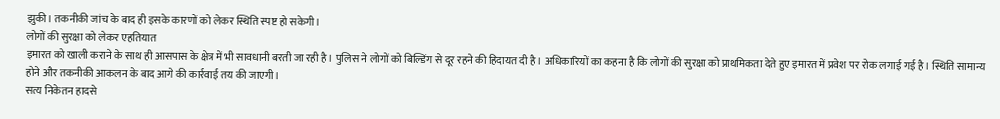झुकी। तकनीकी जांच के बाद ही इसके कारणों को लेकर स्थिति स्पष्ट हो सकेगी।
लोगों की सुरक्षा को लेकर एहतियात
इमारत को खाली कराने के साथ ही आसपास के क्षेत्र में भी सावधानी बरती जा रही है। पुलिस ने लोगों को बिल्डिंग से दूर रहने की हिदायत दी है। अधिकारियों का कहना है कि लोगों की सुरक्षा को प्राथमिकता देते हुए इमारत में प्रवेश पर रोक लगाई गई है। स्थिति सामान्य होने और तकनीकी आकलन के बाद आगे की कार्रवाई तय की जाएगी।
सत्य निकेतन हादसे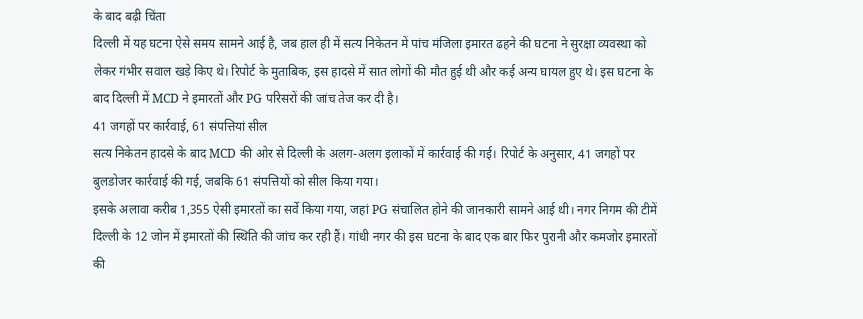के बाद बढ़ी चिंता
दिल्ली में यह घटना ऐसे समय सामने आई है, जब हाल ही में सत्य निकेतन में पांच मंजिला इमारत ढहने की घटना ने सुरक्षा व्यवस्था को लेकर गंभीर सवाल खड़े किए थे। रिपोर्ट के मुताबिक, इस हादसे में सात लोगों की मौत हुई थी और कई अन्य घायल हुए थे। इस घटना के बाद दिल्ली में MCD ने इमारतों और PG परिसरों की जांच तेज कर दी है।
41 जगहों पर कार्रवाई, 61 संपत्तियां सील
सत्य निकेतन हादसे के बाद MCD की ओर से दिल्ली के अलग-अलग इलाकों में कार्रवाई की गई। रिपोर्ट के अनुसार, 41 जगहों पर बुलडोजर कार्रवाई की गई, जबकि 61 संपत्तियों को सील किया गया।
इसके अलावा करीब 1,355 ऐसी इमारतों का सर्वे किया गया, जहां PG संचालित होने की जानकारी सामने आई थी। नगर निगम की टीमें दिल्ली के 12 जोन में इमारतों की स्थिति की जांच कर रही हैं। गांधी नगर की इस घटना के बाद एक बार फिर पुरानी और कमजोर इमारतों की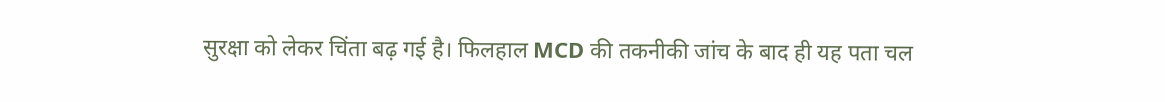सुरक्षा को लेकर चिंता बढ़ गई है। फिलहाल MCD की तकनीकी जांच के बाद ही यह पता चल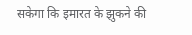सकेगा कि इमारत के झुकने की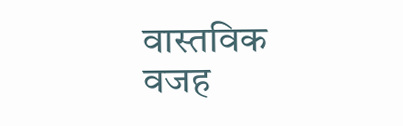वास्तविक वजह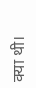क्या थी।